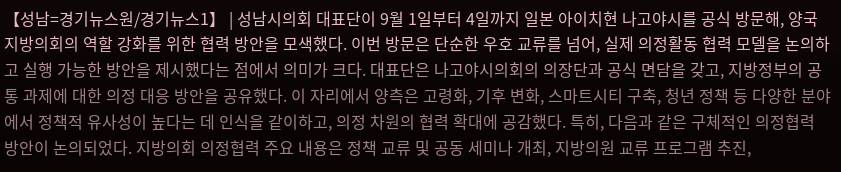【성남=경기뉴스원/경기뉴스1】 | 성남시의회 대표단이 9월 1일부터 4일까지 일본 아이치현 나고야시를 공식 방문해, 양국 지방의회의 역할 강화를 위한 협력 방안을 모색했다. 이번 방문은 단순한 우호 교류를 넘어, 실제 의정활동 협력 모델을 논의하고 실행 가능한 방안을 제시했다는 점에서 의미가 크다. 대표단은 나고야시의회의 의장단과 공식 면담을 갖고, 지방정부의 공통 과제에 대한 의정 대응 방안을 공유했다. 이 자리에서 양측은 고령화, 기후 변화, 스마트시티 구축, 청년 정책 등 다양한 분야에서 정책적 유사성이 높다는 데 인식을 같이하고, 의정 차원의 협력 확대에 공감했다. 특히, 다음과 같은 구체적인 의정협력 방안이 논의되었다. 지방의회 의정협력 주요 내용은 정책 교류 및 공동 세미나 개최, 지방의원 교류 프로그램 추진,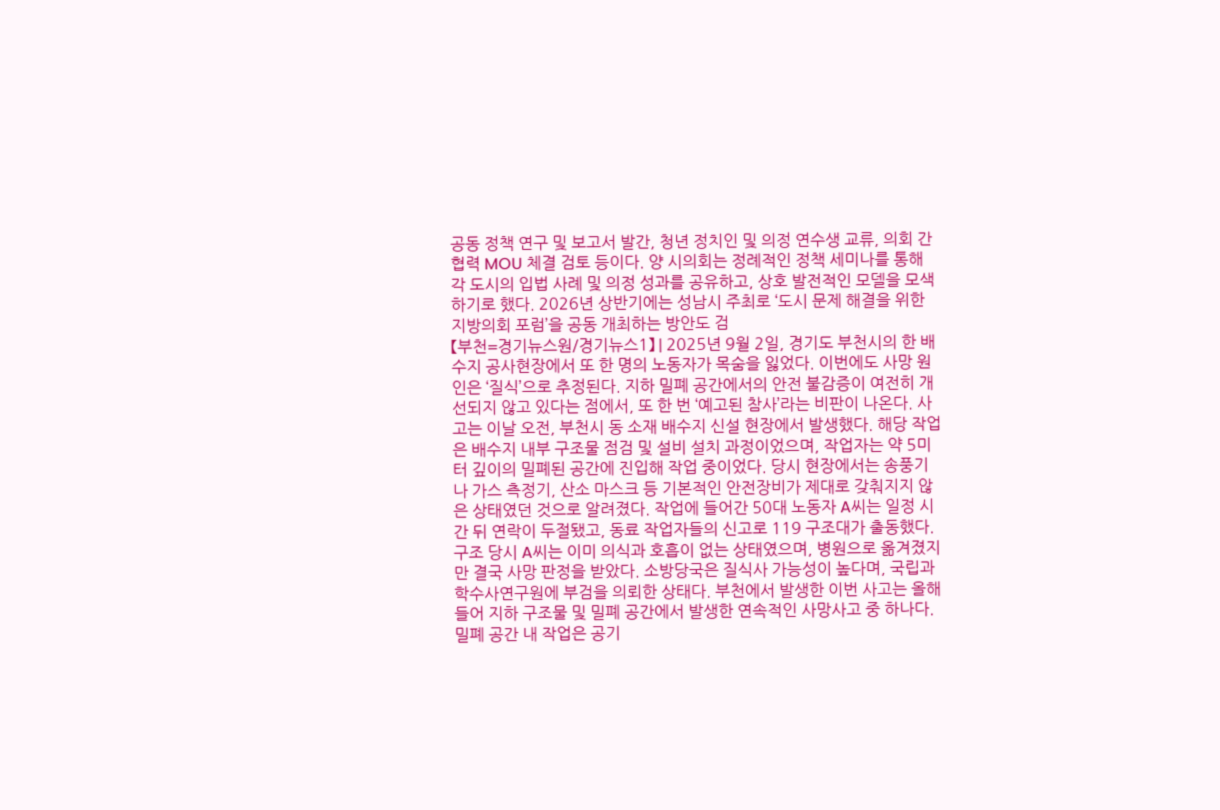공동 정책 연구 및 보고서 발간, 청년 정치인 및 의정 연수생 교류, 의회 간 협력 MOU 체결 검토 등이다. 양 시의회는 정례적인 정책 세미나를 통해 각 도시의 입법 사례 및 의정 성과를 공유하고, 상호 발전적인 모델을 모색하기로 했다. 2026년 상반기에는 성남시 주최로 ‘도시 문제 해결을 위한 지방의회 포럼’을 공동 개최하는 방안도 검
【부천=경기뉴스원/경기뉴스1】 | 2025년 9월 2일, 경기도 부천시의 한 배수지 공사현장에서 또 한 명의 노동자가 목숨을 잃었다. 이번에도 사망 원인은 ‘질식’으로 추정된다. 지하 밀폐 공간에서의 안전 불감증이 여전히 개선되지 않고 있다는 점에서, 또 한 번 ‘예고된 참사’라는 비판이 나온다. 사고는 이날 오전, 부천시 동 소재 배수지 신설 현장에서 발생했다. 해당 작업은 배수지 내부 구조물 점검 및 설비 설치 과정이었으며, 작업자는 약 5미터 깊이의 밀폐된 공간에 진입해 작업 중이었다. 당시 현장에서는 송풍기나 가스 측정기, 산소 마스크 등 기본적인 안전장비가 제대로 갖춰지지 않은 상태였던 것으로 알려졌다. 작업에 들어간 50대 노동자 A씨는 일정 시간 뒤 연락이 두절됐고, 동료 작업자들의 신고로 119 구조대가 출동했다. 구조 당시 A씨는 이미 의식과 호흡이 없는 상태였으며, 병원으로 옮겨졌지만 결국 사망 판정을 받았다. 소방당국은 질식사 가능성이 높다며, 국립과학수사연구원에 부검을 의뢰한 상태다. 부천에서 발생한 이번 사고는 올해 들어 지하 구조물 및 밀폐 공간에서 발생한 연속적인 사망사고 중 하나다. 밀폐 공간 내 작업은 공기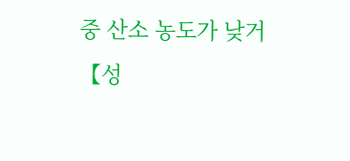중 산소 농도가 낮거
【성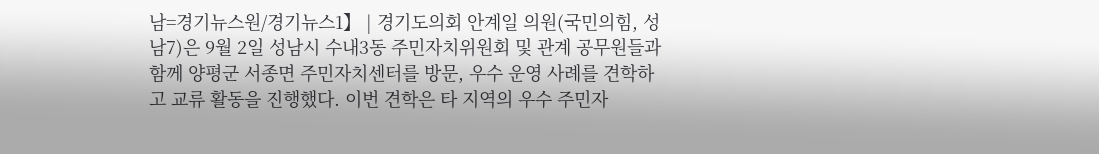남=경기뉴스원/경기뉴스1】 | 경기도의회 안계일 의원(국민의힘, 성남7)은 9월 2일 성남시 수내3동 주민자치위원회 및 관계 공무원들과 함께 양평군 서종면 주민자치센터를 방문, 우수 운영 사례를 견학하고 교류 활동을 진행했다. 이번 견학은 타 지역의 우수 주민자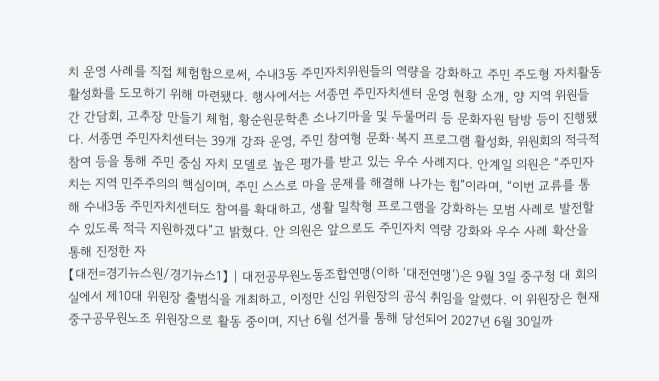치 운영 사례를 직접 체험함으로써, 수내3동 주민자치위원들의 역량을 강화하고 주민 주도형 자치활동 활성화를 도모하기 위해 마련됐다. 행사에서는 서종면 주민자치센터 운영 현황 소개, 양 지역 위원들 간 간담회, 고추장 만들기 체험, 황순원문학촌 소나기마을 및 두물머리 등 문화자원 탐방 등이 진행됐다. 서종면 주민자치센터는 39개 강좌 운영, 주민 참여형 문화·복지 프로그램 활성화, 위원회의 적극적 참여 등을 통해 주민 중심 자치 모델로 높은 평가를 받고 있는 우수 사례지다. 안계일 의원은 “주민자치는 지역 민주주의의 핵심이며, 주민 스스로 마을 문제를 해결해 나가는 힘”이라며, “이번 교류를 통해 수내3동 주민자치센터도 참여를 확대하고, 생활 밀착형 프로그램을 강화하는 모범 사례로 발전할 수 있도록 적극 지원하겠다”고 밝혔다. 안 의원은 앞으로도 주민자치 역량 강화와 우수 사례 확산을 통해 진정한 자
【대전=경기뉴스원/경기뉴스1】 | 대전공무원노동조합연맹(이하 ‘대전연맹’)은 9월 3일 중구청 대 회의실에서 제10대 위원장 출범식을 개최하고, 이정만 신임 위원장의 공식 취임을 알렸다. 이 위원장은 현재 중구공무원노조 위원장으로 활동 중이며, 지난 6월 선거를 통해 당선되어 2027년 6월 30일까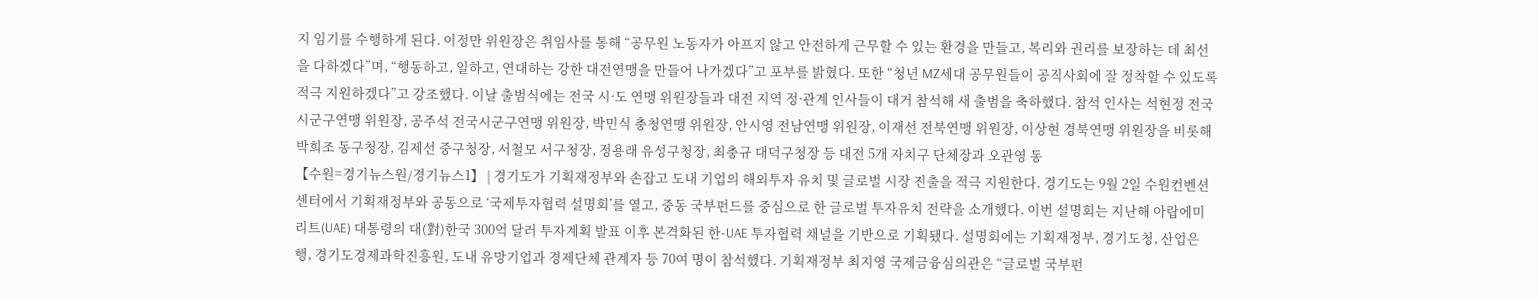지 임기를 수행하게 된다. 이정만 위원장은 취임사를 통해 “공무원 노동자가 아프지 않고 안전하게 근무할 수 있는 환경을 만들고, 복리와 권리를 보장하는 데 최선을 다하겠다”며, “행동하고, 일하고, 연대하는 강한 대전연맹을 만들어 나가겠다”고 포부를 밝혔다. 또한 “청년 MZ세대 공무원들이 공직사회에 잘 정착할 수 있도록 적극 지원하겠다”고 강조했다. 이날 출범식에는 전국 시·도 연맹 위원장들과 대전 지역 정·관계 인사들이 대거 참석해 새 출범을 축하했다. 참석 인사는 석현정 전국시군구연맹 위원장, 공주석 전국시군구연맹 위원장, 박민식 충청연맹 위원장, 안시영 전남연맹 위원장, 이재선 전북연맹 위원장, 이상현 경북연맹 위원장을 비롯해 박희조 동구청장, 김제선 중구청장, 서철모 서구청장, 정용래 유성구청장, 최충규 대덕구청장 등 대전 5개 자치구 단체장과 오관영 동
【수원=경기뉴스원/경기뉴스1】 | 경기도가 기획재정부와 손잡고 도내 기업의 해외투자 유치 및 글로벌 시장 진출을 적극 지원한다. 경기도는 9월 2일 수원컨벤션센터에서 기획재정부와 공동으로 ‘국제투자협력 설명회’를 열고, 중동 국부펀드를 중심으로 한 글로벌 투자유치 전략을 소개했다. 이번 설명회는 지난해 아랍에미리트(UAE) 대통령의 대(對)한국 300억 달러 투자계획 발표 이후 본격화된 한-UAE 투자협력 채널을 기반으로 기획됐다. 설명회에는 기획재정부, 경기도청, 산업은행, 경기도경제과학진흥원, 도내 유망기업과 경제단체 관계자 등 70여 명이 참석했다. 기획재정부 최지영 국제금융심의관은 “글로벌 국부펀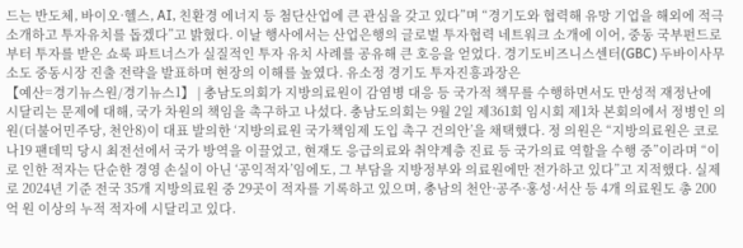드는 반도체, 바이오·헬스, AI, 친환경 에너지 등 첨단산업에 큰 관심을 갖고 있다”며 “경기도와 협력해 유망 기업을 해외에 적극 소개하고 투자유치를 돕겠다”고 밝혔다. 이날 행사에서는 산업은행의 글로벌 투자협력 네트워크 소개에 이어, 중동 국부펀드로부터 투자를 받은 쇼룩 파트너스가 실질적인 투자 유치 사례를 공유해 큰 호응을 얻었다. 경기도비즈니스센터(GBC) 두바이사무소도 중동시장 진출 전략을 발표하며 현장의 이해를 높였다. 유소정 경기도 투자진흥과장은
【예산=경기뉴스원/경기뉴스1】 | 충남도의회가 지방의료원이 감염병 대응 등 국가적 책무를 수행하면서도 만성적 재정난에 시달리는 문제에 대해, 국가 차원의 책임을 촉구하고 나섰다. 충남도의회는 9월 2일 제361회 임시회 제1차 본회의에서 정병인 의원(더불어민주당, 천안8)이 대표 발의한 ‘지방의료원 국가책임제 도입 촉구 건의안’을 채택했다. 정 의원은 “지방의료원은 코로나19 팬데믹 당시 최전선에서 국가 방역을 이끌었고, 현재도 응급의료와 취약계층 진료 등 국가의료 역할을 수행 중”이라며 “이로 인한 적자는 단순한 경영 손실이 아닌 ‘공익적자’임에도, 그 부담을 지방정부와 의료원에만 전가하고 있다”고 지적했다. 실제로 2024년 기준 전국 35개 지방의료원 중 29곳이 적자를 기록하고 있으며, 충남의 천안·공주·홍성·서산 등 4개 의료원도 총 200억 원 이상의 누적 적자에 시달리고 있다.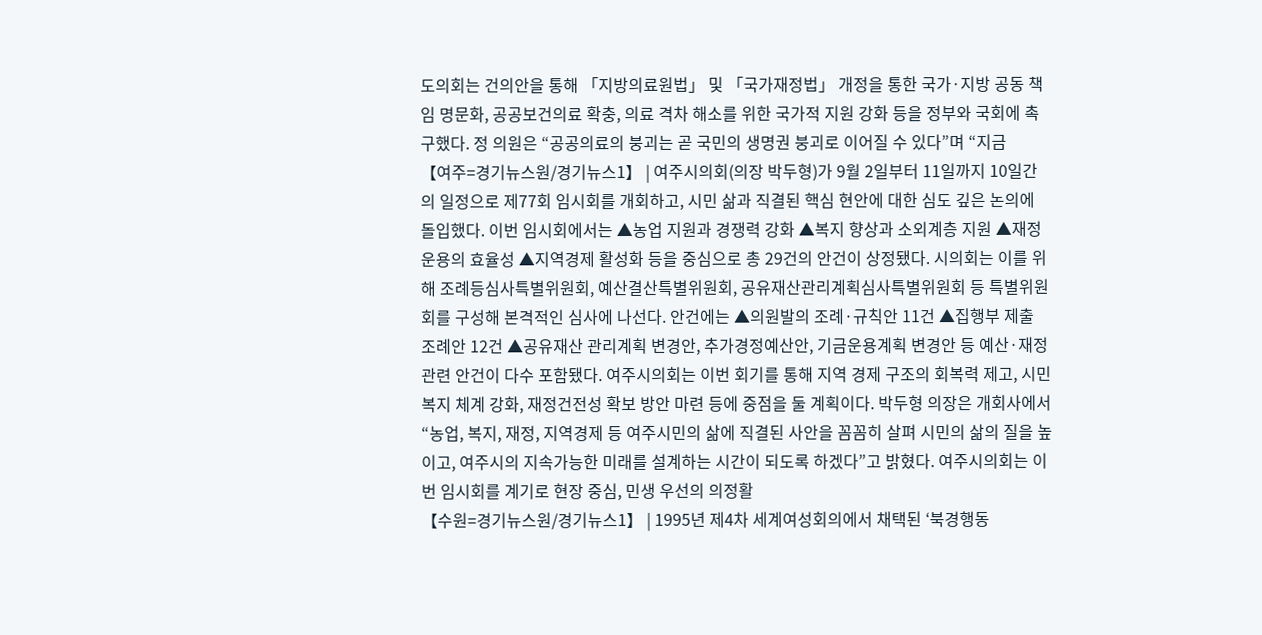도의회는 건의안을 통해 「지방의료원법」 및 「국가재정법」 개정을 통한 국가·지방 공동 책임 명문화, 공공보건의료 확충, 의료 격차 해소를 위한 국가적 지원 강화 등을 정부와 국회에 촉구했다. 정 의원은 “공공의료의 붕괴는 곧 국민의 생명권 붕괴로 이어질 수 있다”며 “지금
【여주=경기뉴스원/경기뉴스1】 | 여주시의회(의장 박두형)가 9월 2일부터 11일까지 10일간의 일정으로 제77회 임시회를 개회하고, 시민 삶과 직결된 핵심 현안에 대한 심도 깊은 논의에 돌입했다. 이번 임시회에서는 ▲농업 지원과 경쟁력 강화 ▲복지 향상과 소외계층 지원 ▲재정 운용의 효율성 ▲지역경제 활성화 등을 중심으로 총 29건의 안건이 상정됐다. 시의회는 이를 위해 조례등심사특별위원회, 예산결산특별위원회, 공유재산관리계획심사특별위원회 등 특별위원회를 구성해 본격적인 심사에 나선다. 안건에는 ▲의원발의 조례·규칙안 11건 ▲집행부 제출 조례안 12건 ▲공유재산 관리계획 변경안, 추가경정예산안, 기금운용계획 변경안 등 예산·재정 관련 안건이 다수 포함됐다. 여주시의회는 이번 회기를 통해 지역 경제 구조의 회복력 제고, 시민 복지 체계 강화, 재정건전성 확보 방안 마련 등에 중점을 둘 계획이다. 박두형 의장은 개회사에서 “농업, 복지, 재정, 지역경제 등 여주시민의 삶에 직결된 사안을 꼼꼼히 살펴 시민의 삶의 질을 높이고, 여주시의 지속가능한 미래를 설계하는 시간이 되도록 하겠다”고 밝혔다. 여주시의회는 이번 임시회를 계기로 현장 중심, 민생 우선의 의정활
【수원=경기뉴스원/경기뉴스1】 | 1995년 제4차 세계여성회의에서 채택된 ‘북경행동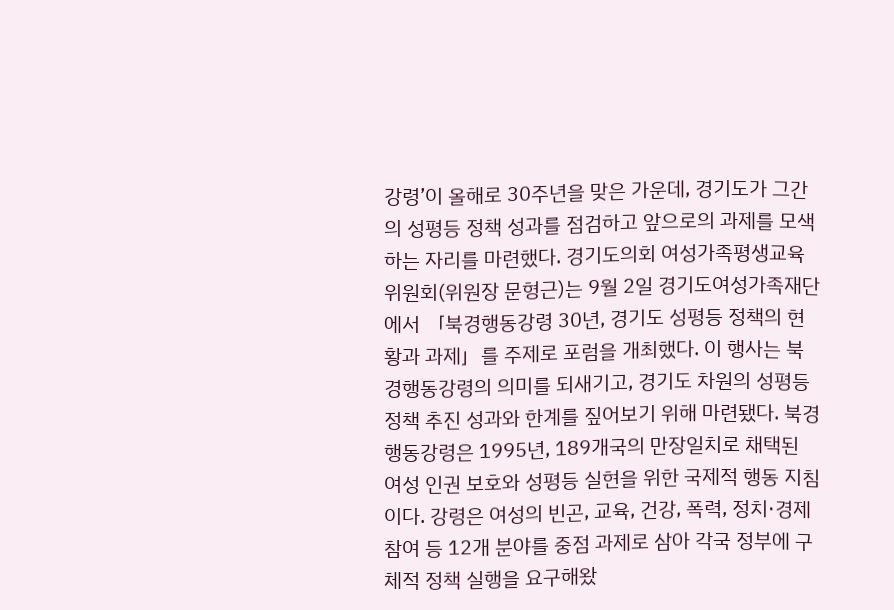강령’이 올해로 30주년을 맞은 가운데, 경기도가 그간의 성평등 정책 성과를 점검하고 앞으로의 과제를 모색하는 자리를 마련했다. 경기도의회 여성가족평생교육위원회(위원장 문형근)는 9월 2일 경기도여성가족재단에서 「북경행동강령 30년, 경기도 성평등 정책의 현황과 과제」를 주제로 포럼을 개최했다. 이 행사는 북경행동강령의 의미를 되새기고, 경기도 차원의 성평등 정책 추진 성과와 한계를 짚어보기 위해 마련됐다. 북경행동강령은 1995년, 189개국의 만장일치로 채택된 여성 인권 보호와 성평등 실현을 위한 국제적 행동 지침이다. 강령은 여성의 빈곤, 교육, 건강, 폭력, 정치·경제 참여 등 12개 분야를 중점 과제로 삼아 각국 정부에 구체적 정책 실행을 요구해왔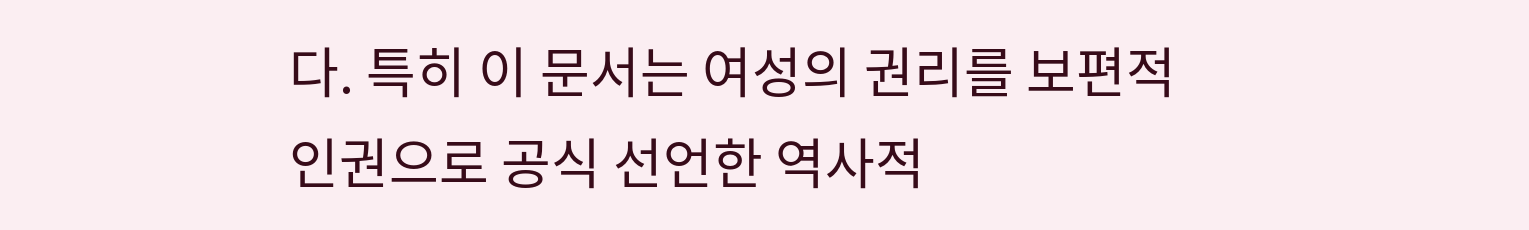다. 특히 이 문서는 여성의 권리를 보편적 인권으로 공식 선언한 역사적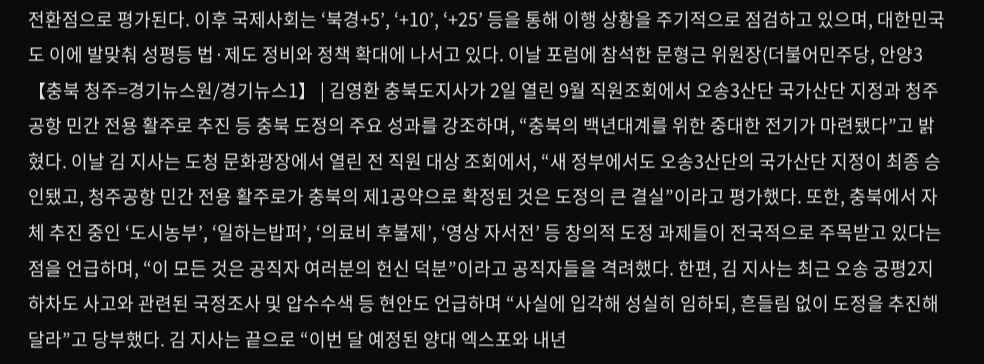전환점으로 평가된다. 이후 국제사회는 ‘북경+5’, ‘+10’, ‘+25’ 등을 통해 이행 상황을 주기적으로 점검하고 있으며, 대한민국도 이에 발맞춰 성평등 법·제도 정비와 정책 확대에 나서고 있다. 이날 포럼에 참석한 문형근 위원장(더불어민주당, 안양3
【충북 청주=경기뉴스원/경기뉴스1】 | 김영환 충북도지사가 2일 열린 9월 직원조회에서 오송3산단 국가산단 지정과 청주공항 민간 전용 활주로 추진 등 충북 도정의 주요 성과를 강조하며, “충북의 백년대계를 위한 중대한 전기가 마련됐다”고 밝혔다. 이날 김 지사는 도청 문화광장에서 열린 전 직원 대상 조회에서, “새 정부에서도 오송3산단의 국가산단 지정이 최종 승인됐고, 청주공항 민간 전용 활주로가 충북의 제1공약으로 확정된 것은 도정의 큰 결실”이라고 평가했다. 또한, 충북에서 자체 추진 중인 ‘도시농부’, ‘일하는밥퍼’, ‘의료비 후불제’, ‘영상 자서전’ 등 창의적 도정 과제들이 전국적으로 주목받고 있다는 점을 언급하며, “이 모든 것은 공직자 여러분의 헌신 덕분”이라고 공직자들을 격려했다. 한편, 김 지사는 최근 오송 궁평2지하차도 사고와 관련된 국정조사 및 압수수색 등 현안도 언급하며 “사실에 입각해 성실히 임하되, 흔들림 없이 도정을 추진해 달라”고 당부했다. 김 지사는 끝으로 “이번 달 예정된 양대 엑스포와 내년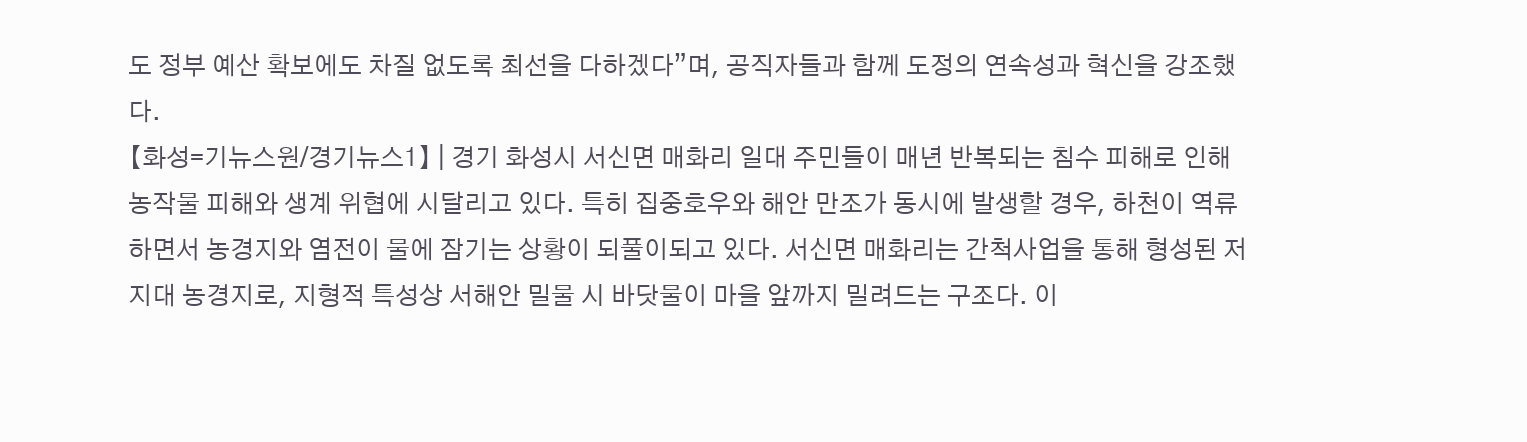도 정부 예산 확보에도 차질 없도록 최선을 다하겠다”며, 공직자들과 함께 도정의 연속성과 혁신을 강조했다.
【화성=기뉴스원/경기뉴스1】 | 경기 화성시 서신면 매화리 일대 주민들이 매년 반복되는 침수 피해로 인해 농작물 피해와 생계 위협에 시달리고 있다. 특히 집중호우와 해안 만조가 동시에 발생할 경우, 하천이 역류하면서 농경지와 염전이 물에 잠기는 상황이 되풀이되고 있다. 서신면 매화리는 간척사업을 통해 형성된 저지대 농경지로, 지형적 특성상 서해안 밀물 시 바닷물이 마을 앞까지 밀려드는 구조다. 이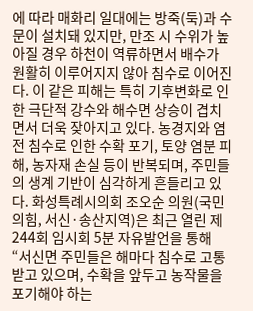에 따라 매화리 일대에는 방죽(둑)과 수문이 설치돼 있지만, 만조 시 수위가 높아질 경우 하천이 역류하면서 배수가 원활히 이루어지지 않아 침수로 이어진다. 이 같은 피해는 특히 기후변화로 인한 극단적 강수와 해수면 상승이 겹치면서 더욱 잦아지고 있다. 농경지와 염전 침수로 인한 수확 포기, 토양 염분 피해, 농자재 손실 등이 반복되며, 주민들의 생계 기반이 심각하게 흔들리고 있다. 화성특례시의회 조오순 의원(국민의힘, 서신·송산지역)은 최근 열린 제244회 임시회 5분 자유발언을 통해 “서신면 주민들은 해마다 침수로 고통받고 있으며, 수확을 앞두고 농작물을 포기해야 하는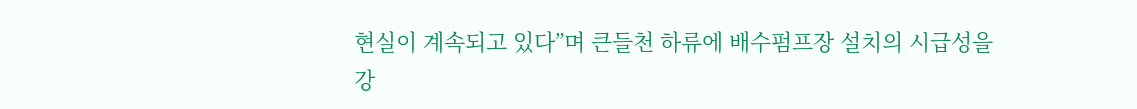현실이 계속되고 있다”며 큰들천 하류에 배수펌프장 설치의 시급성을 강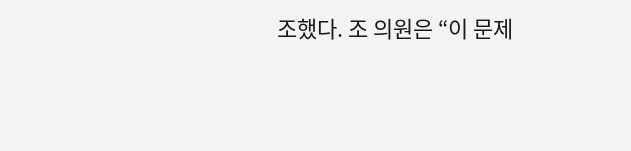조했다. 조 의원은 “이 문제